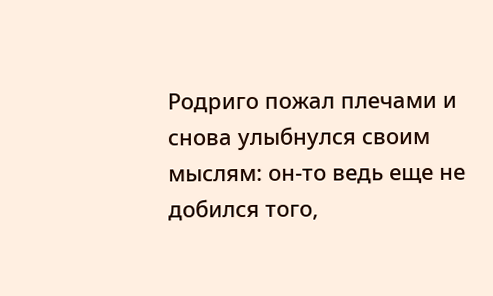Родриго пожал плечами и снова улыбнулся своим мыслям: он-то ведь еще не добился того,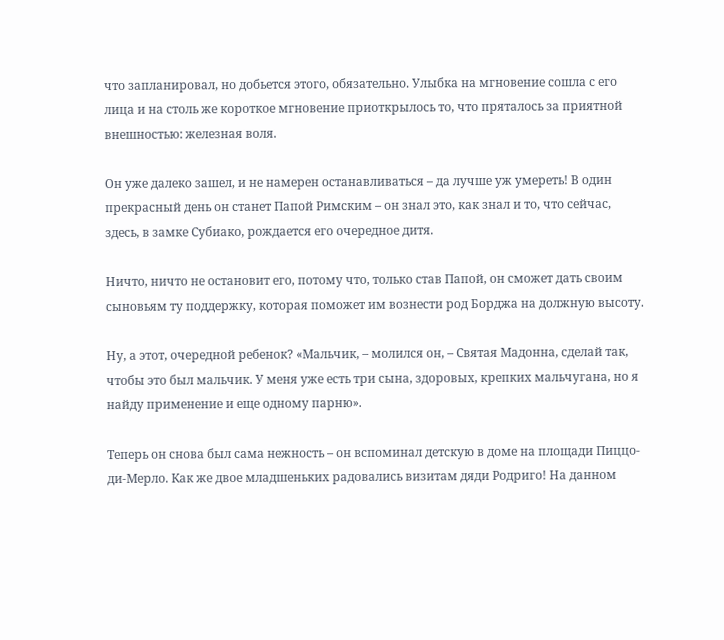что запланировал, но добьется этого, обязательно. Улыбка на мгновение сошла с его лица и на столь же короткое мгновение приоткрылось то, что пряталось за приятной внешностью: железная воля.

Он уже далеко зашел, и не намерен останавливаться – да лучше уж умереть! В один прекрасный день он станет Папой Римским – он знал это, как знал и то, что сейчас, здесь, в замке Субиако, рождается его очередное дитя.

Ничто, ничто не остановит его, потому что, только став Папой, он сможет дать своим сыновьям ту поддержку, которая поможет им вознести род Борджа на должную высоту.

Ну, а этот, очередной ребенок? «Мальчик, – молился он, – Святая Мадонна, сделай так, чтобы это был мальчик. У меня уже есть три сына, здоровых, крепких мальчугана, но я найду применение и еще одному парню».

Теперь он снова был сама нежность – он вспоминал детскую в доме на площади Пиццо-ди-Мерло. Как же двое младшеньких радовались визитам дяди Родриго! На данном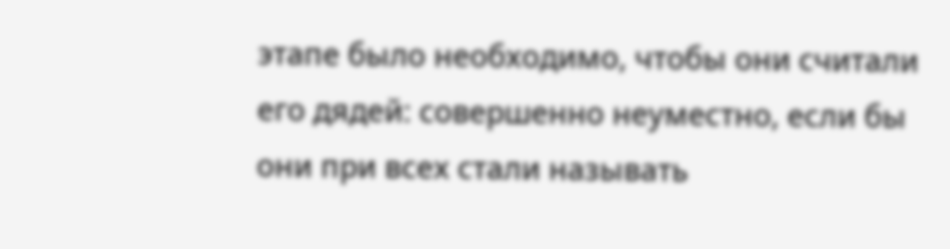этапе было необходимо, чтобы они считали его дядей: совершенно неуместно, если бы они при всех стали называть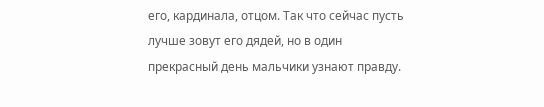его, кардинала, отцом. Так что сейчас пусть лучше зовут его дядей, но в один прекрасный день мальчики узнают правду.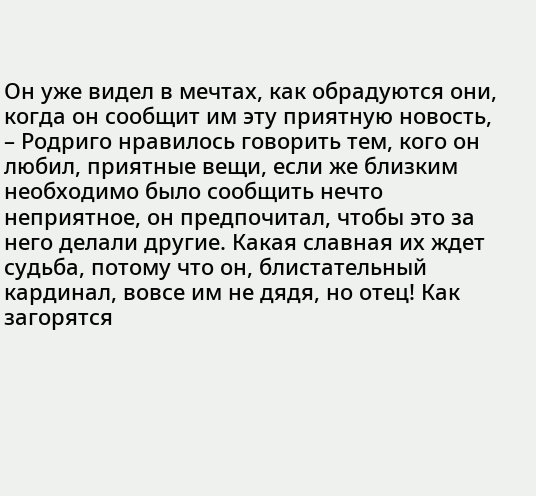Он уже видел в мечтах, как обрадуются они, когда он сообщит им эту приятную новость, – Родриго нравилось говорить тем, кого он любил, приятные вещи, если же близким необходимо было сообщить нечто неприятное, он предпочитал, чтобы это за него делали другие. Какая славная их ждет судьба, потому что он, блистательный кардинал, вовсе им не дядя, но отец! Как загорятся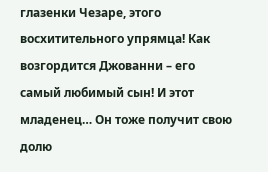глазенки Чезаре, этого восхитительного упрямца! Как возгордится Джованни – его самый любимый сын! И этот младенец… Он тоже получит свою долю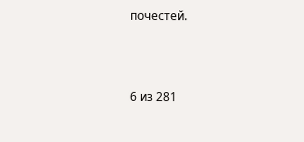почестей.



6 из 281